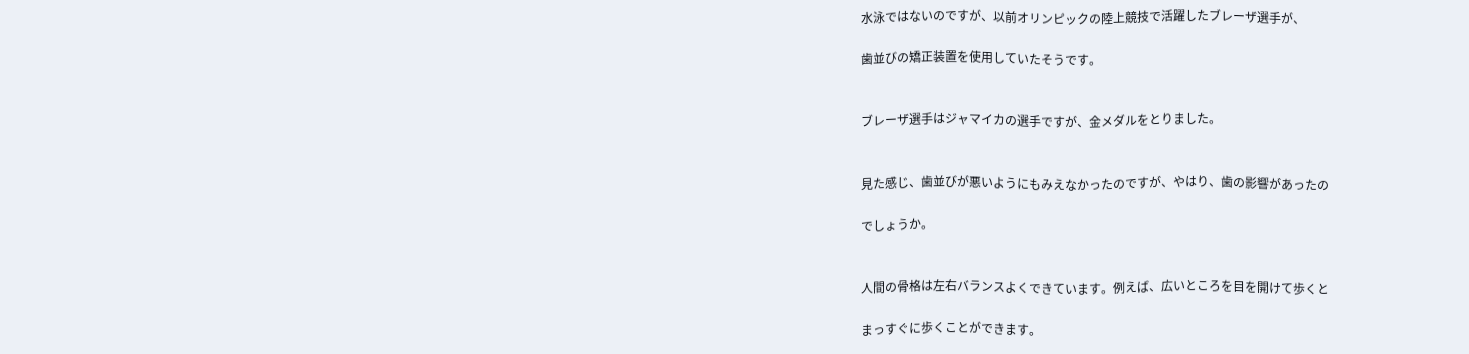水泳ではないのですが、以前オリンピックの陸上競技で活躍したブレーザ選手が、

歯並びの矯正装置を使用していたそうです。


ブレーザ選手はジャマイカの選手ですが、金メダルをとりました。


見た感じ、歯並びが悪いようにもみえなかったのですが、やはり、歯の影響があったの

でしょうか。


人間の骨格は左右バランスよくできています。例えば、広いところを目を開けて歩くと

まっすぐに歩くことができます。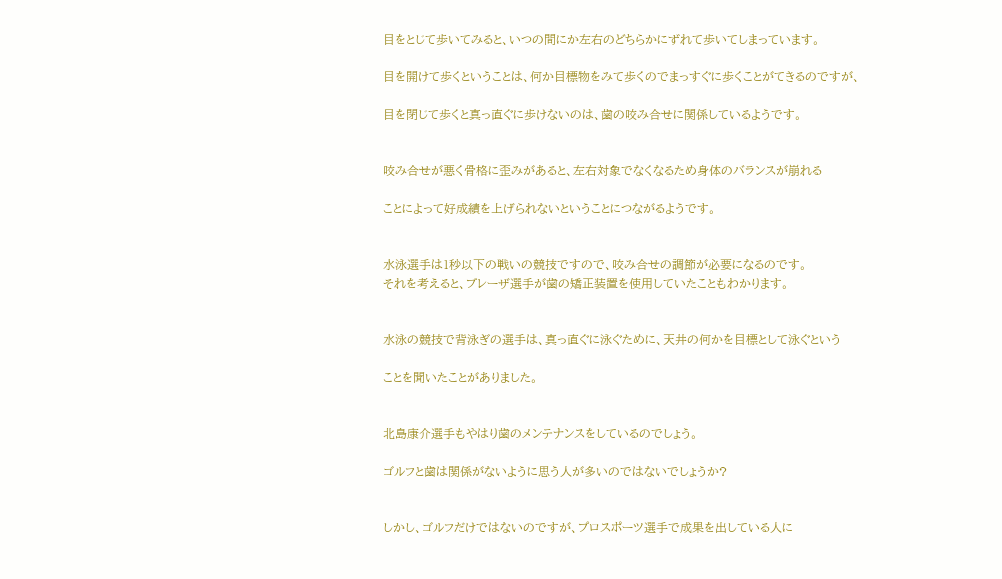目をとじて歩いてみると、いつの間にか左右のどちらかにずれて歩いてしまっています。

目を開けて歩くということは、何か目標物をみて歩くのでまっすぐに歩くことがてきるのですが、

目を閉じて歩くと真っ直ぐに歩けないのは、歯の咬み合せに関係しているようです。


咬み合せが悪く骨格に歪みがあると、左右対象でなくなるため身体のバランスが崩れる

ことによって好成績を上げられないということにつながるようです。


水泳選手は1秒以下の戦いの競技ですので、咬み合せの調節が必要になるのです。
それを考えると、ブレーザ選手が歯の矯正装置を使用していたこともわかります。


水泳の競技で背泳ぎの選手は、真っ直ぐに泳ぐために、天井の何かを目標として泳ぐという

ことを聞いたことがありました。


北島康介選手もやはり歯のメンテナンスをしているのでしょう。

ゴルフと歯は関係がないように思う人が多いのではないでしょうか?


しかし、ゴルフだけではないのですが、プロスポーツ選手で成果を出している人に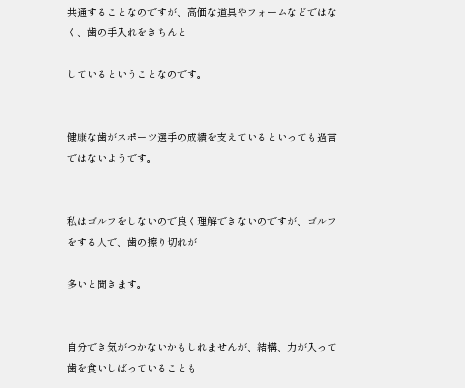共通することなのですが、高価な道具やフォームなどではなく、歯の手入れをきちんと

しているということなのです。


健康な歯がスポーツ選手の成績を支えているといっても過言ではないようです。


私はゴルフをしないので良く理解できないのですが、ゴルフをする人で、歯の擦り切れが

多いと聞きます。


自分でき気がつかないかもしれませんが、結構、力が入って歯を食いしばっていることも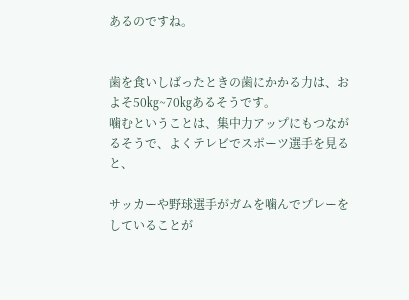あるのですね。


歯を食いしばったときの歯にかかる力は、およそ50㎏~70㎏あるそうです。
噛むということは、集中力アップにもつながるそうで、よくテレビでスポーツ選手を見ると、

サッカーや野球選手がガムを噛んでプレーをしていることが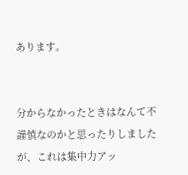あります。


分からなかったときはなんて不謹慎なのかと思ったりしましたが、これは集中力アッ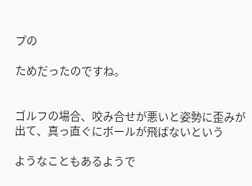プの

ためだったのですね。


ゴルフの場合、咬み合せが悪いと姿勢に歪みが出て、真っ直ぐにボールが飛ばないという

ようなこともあるようで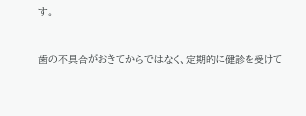す。


歯の不具合がおきてからではなく、定期的に健診を受けて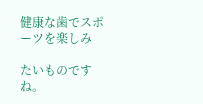健康な歯でスポーツを楽しみ

たいものですね。